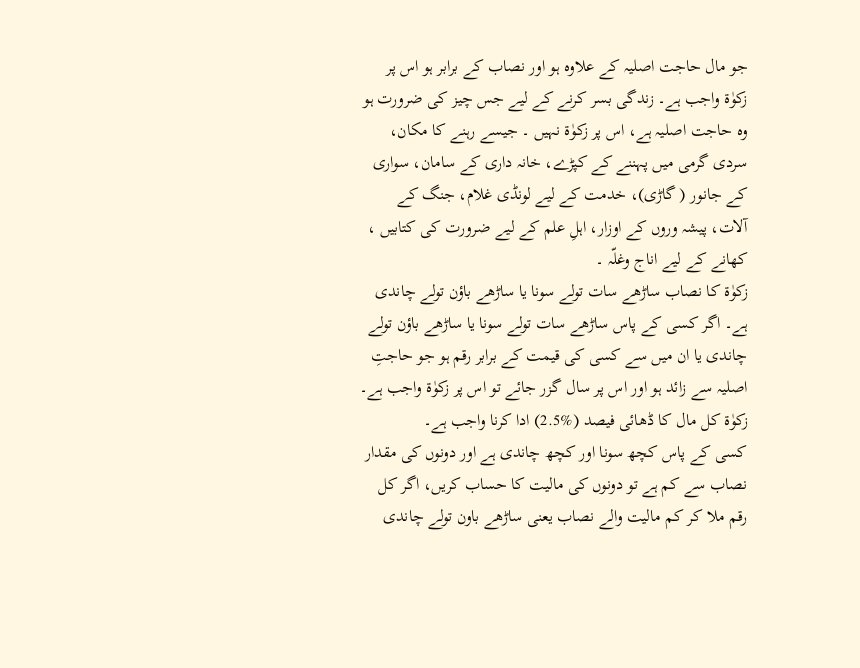جو مال حاجت اصلیہ کے علاوہ ہو اور نصاب کے برابر ہو اس پر زکوٰۃ واجب ہے۔ زندگی بسر کرنے کے لیے جس چیز کی ضرورت ہو وہ حاجت اصلیہ ہے، اس پر زکوٰۃ نہیں ۔ جیسے رہنے کا مکان، سردی گرمی میں پہننے کے کپڑے، خانہ داری کے سامان، سواری کے جانور ( گاڑی)، خدمت کے لیے لونڈی غلام، جنگ کے آلات، پیشہ وروں کے اوزار، اہلِ علم کے لیے ضرورت کی کتابیں ، کھانے کے لیے اناج وغلّہ ۔
زکوٰۃ کا نصاب ساڑھے سات تولے سونا یا ساڑھے باؤن تولے چاندی ہے۔ اگر کسی کے پاس ساڑھے سات تولے سونا یا ساڑھے باؤن تولے چاندی یا ان میں سے کسی کی قیمت کے برابر رقم ہو جو حاجتِ اصلیہ سے زائد ہو اور اس پر سال گزر جائے تو اس پر زکوٰۃ واجب ہے۔ زکوٰۃ کل مال کا ڈھائی فیصد (%2.5) ادا کرنا واجب ہے۔
کسی کے پاس کچھ سونا اور کچھ چاندی ہے اور دونوں کی مقدار نصاب سے کم ہے تو دونوں کی مالیت کا حساب کریں، اگر کل رقم ملا کر کم مالیت والے نصاب یعنی ساڑھے باون تولے چاندی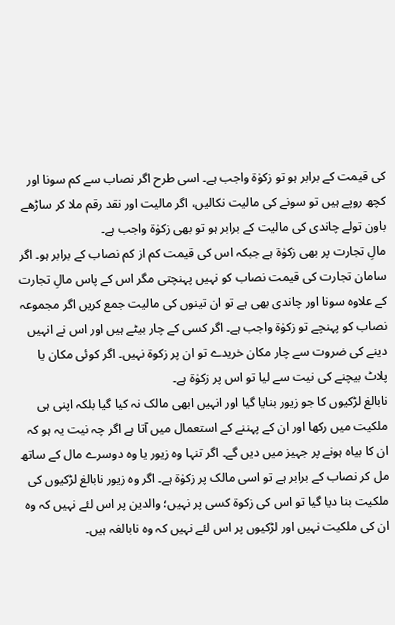کی قیمت کے برابر ہو تو زکوٰۃ واجب ہے۔ اسی طرح اگر نصاب سے کم سونا اور کچھ روپے ہیں تو سونے کی مالیت نکالیں، اگر مالیت اور نقد رقم ملا کر ساڑھے باون تولے چاندی کی مالیت کے برابر ہو تو بھی زکوٰۃ واجب ہے۔
مالِ تجارت پر بھی زکوٰۃ ہے جبکہ اس کی قیمت کم از کم نصاب کے برابر ہو۔ اگر سامان تجارت کی قیمت نصاب کو نہیں پہنچتی مگر اس کے پاس مالِ تجارت کے علاوہ سونا اور چاندی بھی ہے تو ان تینوں کی مالیت جمع کریں اگر مجموعہ نصاب کو پہنچے تو زکوٰۃ واجب ہے۔ اگر کسی کے چار بیٹے ہیں اور اس نے انہیں دینے کی ضروت سے چار مکان خریدے تو ان پر زکوۃ نہیں۔ اگر کوئی مکان یا پلاٹ بیچنے کی نیت سے لیا تو اس پر زکوٰۃ ہے۔
نابالغ لڑکیوں کا جو زیور بنایا گیا اور انہیں ابھی مالک نہ کیا گیا بلکہ اپنی ہی ملکیت میں رکھا اور ان کے پہننے کے استعمال میں آتا ہے اگر چہ نیت یہ ہو کہ ان کا بیاہ ہونے پر جہیز میں دیں گے۔ اگر تنہا وہ زیور یا وہ دوسرے مال کے ساتھ مل کر نصاب کے برابر ہے تو اسی مالک پر زکوٰۃ ہے۔ اگر وہ زیور نابالغ لڑکیوں کی ملکیت بنا دیا گیا تو اس کی زکوۃ کسی پر نہیں؛ والدین پر اس لئے نہیں کہ وہ ان کی ملکیت نہیں اور لڑکیوں پر اس لئے نہیں کہ وہ نابالغہ ہیں۔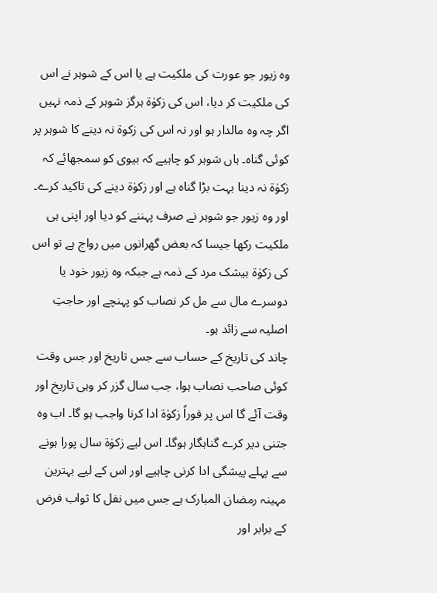وہ زیور جو عورت کی ملکیت ہے یا اس کے شوہر نے اس کی ملکیت کر دیا، اس کی زکوٰۃ ہرگز شوہر کے ذمہ نہیں اگر چہ وہ مالدار ہو اور نہ اس کی زکوۃ نہ دینے کا شوہر پر کوئی گناہ۔ ہاں شوہر کو چاہیے کہ بیوی کو سمجھائے کہ زکوٰۃ نہ دینا بہت بڑا گناہ ہے اور زکوٰۃ دینے کی تاکید کرے۔ اور وہ زیور جو شوہر نے صرف پہننے کو دیا اور اپنی ہی ملکیت رکھا جیسا کہ بعض گھرانوں میں رواج ہے تو اس کی زکوٰۃ بیشک مرد کے ذمہ ہے جبکہ وہ زیور خود یا دوسرے مال سے مل کر نصاب کو پہنچے اور حاجتِ اصلیہ سے زائد ہو۔
چاند کی تاریخ کے حساب سے جس تاریخ اور جس وقت کوئی صاحب نصاب ہوا، جب سال گزر کر وہی تاریخ اور وقت آئے گا اس پر فوراً زکوٰۃ ادا کرنا واجب ہو گا۔ اب وہ جتنی دیر کرے گناہگار ہوگا۔ اس لیے زکوٰۃ سال پورا ہونے سے پہلے پیشگی ادا کرنی چاہیے اور اس کے لیے بہترین مہینہ رمضان المبارک ہے جس میں نفل کا ثواب فرض کے برابر اور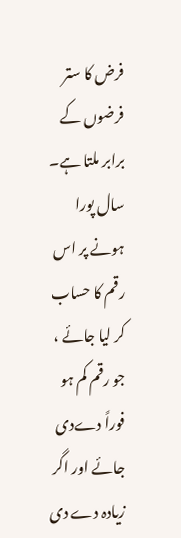فرض کا ستر فرضوں کے برابر ملتا ہے۔
سال پورا ہونے پر اس رقم کا حساب کر لیا جائے ، جو رقم کم ہو فوراً دےدی جائے اور اگر زیادہ دے دی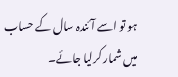ہو تو اسے آئندہ سال کے حساب میں شمار کرلیا جائے۔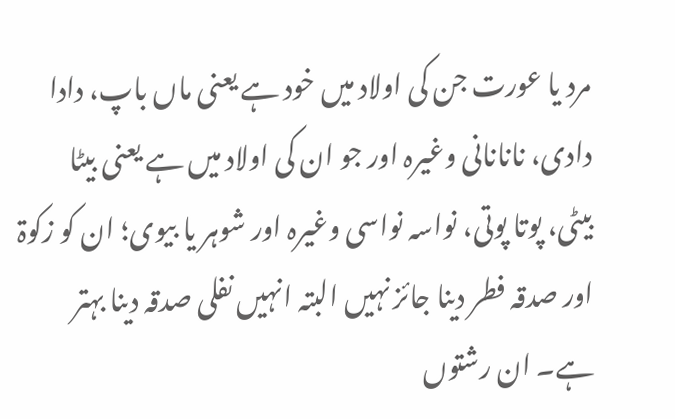مرد یا عورت جن کی اولاد میں خود ہے یعنی ماں باپ، دادا دادی، نانانانی وغیرہ اور جو ان کی اولاد میں ہے یعنی بیٹا بیٹی، پوتا پوتی، نواسہ نواسی وغیرہ اور شوہر یا بیوی؛ ان کو زکوۃ اور صدقہ فطر دینا جائز نہیں البتہ انہیں نفلی صدقہ دینا بہتر ہے۔ ان رشتوں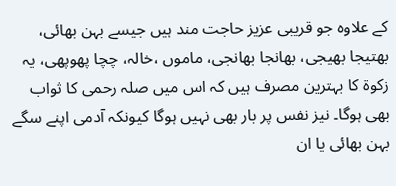کے علاوہ جو قریبی عزیز حاجت مند ہیں جیسے بہن بھائی، بھتیجا بھیجی، بھانجا بھانجی، ماموں ،خالہ، چچا پھوپھی، یہ زکوۃ کا بہترین مصرف ہیں کہ اس میں صلہ رحمی کا ثواب بھی ہوگا۔ نیز نفس پر بار بھی نہیں ہوگا کیونکہ آدمی اپنے سگے بہن بھائی یا ان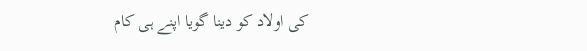کی اولاد کو دینا گویا اپنے ہی کام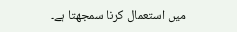میں استعمال کرنا سمجھتا ہے۔